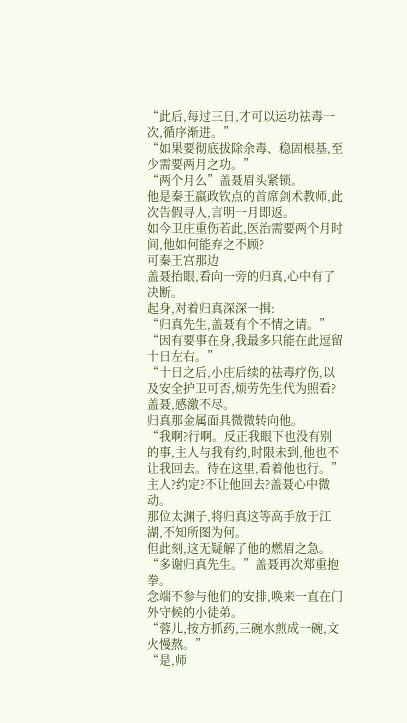“此后,每过三日,才可以运功祛毒一次,循序渐进。”
“如果要彻底拔除余毒、稳固根基,至少需要两月之功。”
“两个月么”盖聂眉头紧锁。
他是秦王嬴政钦点的首席剑术教师,此次告假寻人,言明一月即返。
如今卫庄重伤若此,医治需要两个月时间,他如何能弃之不顾?
可秦王宫那边
盖聂抬眼,看向一旁的归真,心中有了决断。
起身,对着归真深深一揖:
“归真先生,盖聂有个不情之请。”
“因有要事在身,我最多只能在此逗留十日左右。”
“十日之后,小庄后续的祛毒疗伤,以及安全护卫可否,烦劳先生代为照看?盖聂,感激不尽。
归真那金属面具微微转向他。
“我啊?行啊。反正我眼下也没有别的事,主人与我有约,时限未到,他也不让我回去。待在这里,看着他也行。”
主人?约定?不让他回去?盖聂心中微动。
那位太渊子,将归真这等高手放于江湖,不知所图为何。
但此刻,这无疑解了他的燃眉之急。
“多谢归真先生。”盖聂再次郑重抱拳。
念端不参与他们的安排,唤来一直在门外守候的小徒弟。
“蓉儿,按方抓药,三碗水煎成一碗,文火慢熬。”
“是,师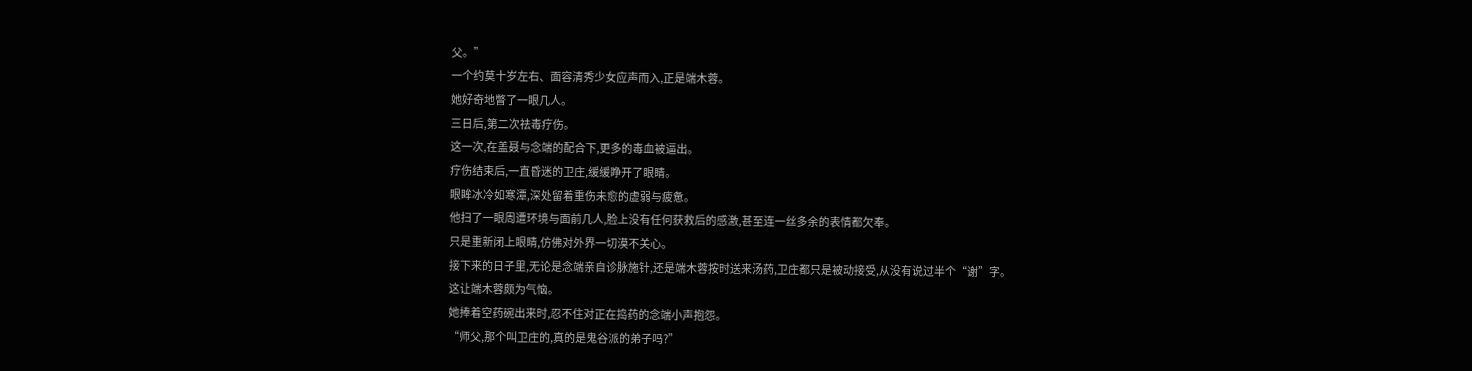父。”
一个约莫十岁左右、面容清秀少女应声而入,正是端木蓉。
她好奇地瞥了一眼几人。
三日后,第二次祛毒疗伤。
这一次,在盖聂与念端的配合下,更多的毒血被逼出。
疗伤结束后,一直昏迷的卫庄,缓缓睁开了眼睛。
眼眸冰冷如寒潭,深处留着重伤未愈的虚弱与疲惫。
他扫了一眼周遭环境与面前几人,脸上没有任何获救后的感激,甚至连一丝多余的表情都欠奉。
只是重新闭上眼睛,仿佛对外界一切漠不关心。
接下来的日子里,无论是念端亲自诊脉施针,还是端木蓉按时送来汤药,卫庄都只是被动接受,从没有说过半个“谢”字。
这让端木蓉颇为气恼。
她捧着空药碗出来时,忍不住对正在捣药的念端小声抱怨。
“师父,那个叫卫庄的,真的是鬼谷派的弟子吗?”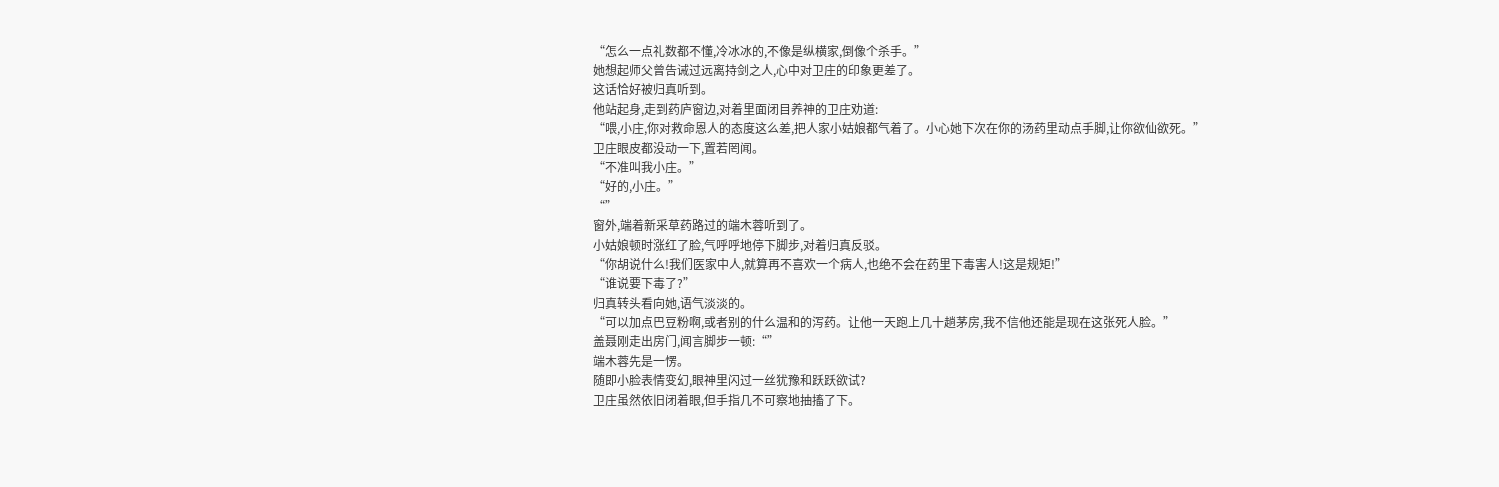“怎么一点礼数都不懂,冷冰冰的,不像是纵横家,倒像个杀手。”
她想起师父曾告诫过远离持剑之人,心中对卫庄的印象更差了。
这话恰好被归真听到。
他站起身,走到药庐窗边,对着里面闭目养神的卫庄劝道:
“喂,小庄,你对救命恩人的态度这么差,把人家小姑娘都气着了。小心她下次在你的汤药里动点手脚,让你欲仙欲死。”
卫庄眼皮都没动一下,置若罔闻。
“不准叫我小庄。”
“好的,小庄。”
“”
窗外,端着新采草药路过的端木蓉听到了。
小姑娘顿时涨红了脸,气呼呼地停下脚步,对着归真反驳。
“你胡说什么!我们医家中人,就算再不喜欢一个病人,也绝不会在药里下毒害人!这是规矩!”
“谁说要下毒了?”
归真转头看向她,语气淡淡的。
“可以加点巴豆粉啊,或者别的什么温和的泻药。让他一天跑上几十趟茅房,我不信他还能是现在这张死人脸。”
盖聂刚走出房门,闻言脚步一顿:“”
端木蓉先是一愣。
随即小脸表情变幻,眼神里闪过一丝犹豫和跃跃欲试?
卫庄虽然依旧闭着眼,但手指几不可察地抽搐了下。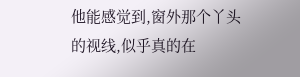他能感觉到,窗外那个丫头的视线,似乎真的在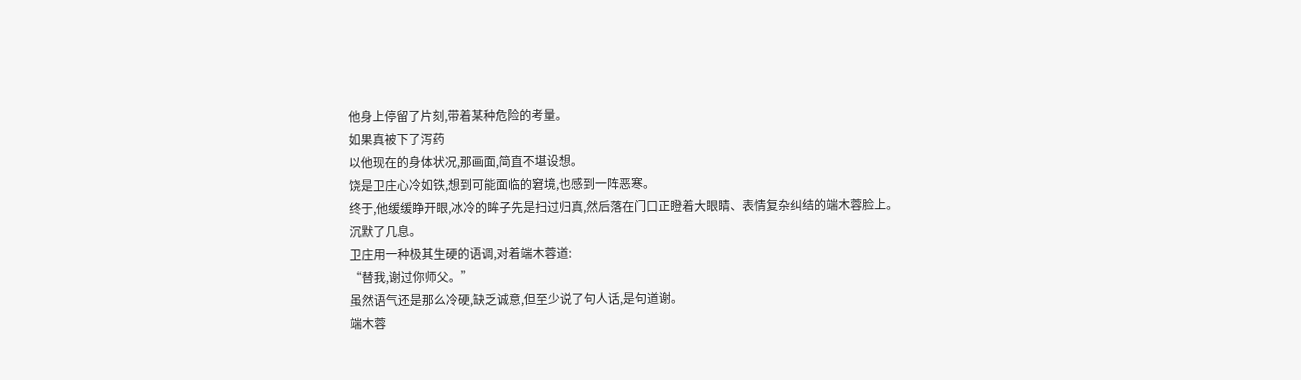他身上停留了片刻,带着某种危险的考量。
如果真被下了泻药
以他现在的身体状况,那画面,简直不堪设想。
饶是卫庄心冷如铁,想到可能面临的窘境,也感到一阵恶寒。
终于,他缓缓睁开眼,冰冷的眸子先是扫过归真,然后落在门口正瞪着大眼睛、表情复杂纠结的端木蓉脸上。
沉默了几息。
卫庄用一种极其生硬的语调,对着端木蓉道:
“替我,谢过你师父。”
虽然语气还是那么冷硬,缺乏诚意,但至少说了句人话,是句道谢。
端木蓉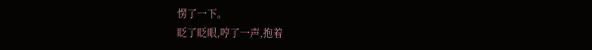愣了一下。
眨了眨眼,哼了一声,抱着